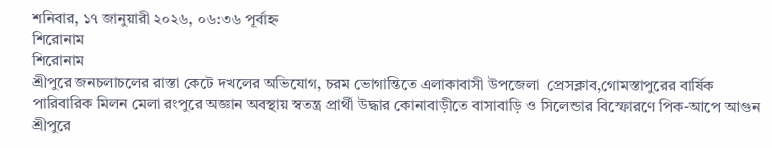শনিবার, ১৭ জানুয়ারী ২০২৬, ০৬:৩৬ পূর্বাহ্ন
শিরোনাম
শিরোনাম
শ্রীপুরে জনচলাচলের রাস্তা কেটে দখলের অভিযোগ, চরম ভোগান্তিতে এলাকাবাসী উপজেলা  প্রেসক্লাব,গোমস্তাপুরের বার্ষিক পারিবারিক মিলন মেলা রংপুরে অজ্ঞান অবস্থায় স্বতন্ত্র প্রার্থী উদ্ধার কোনাবাড়ীতে বাসাবাড়ি ও সিলেন্ডার বিস্ফোরণে পিক-আপে আগুন শ্রীপুরে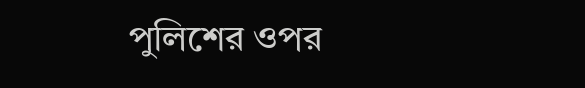পুলিশের ওপর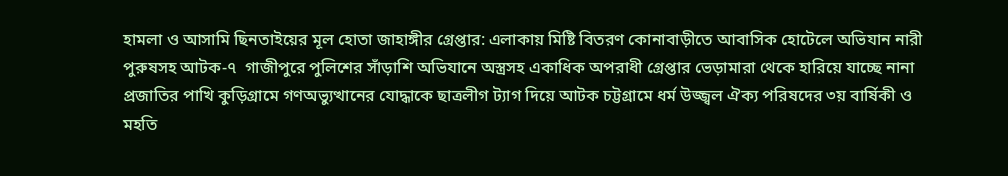হামলা ও আসামি ছিনতাইয়ের মূল হোতা জাহাঙ্গীর গ্রেপ্তার: এলাকায় মিষ্টি বিতরণ কোনাবাড়ীতে আবাসিক হোটেলে অভিযান নারী পুরুষসহ আটক-৭  গাজীপুরে পুলিশের সাঁড়াশি অভিযানে অস্ত্রসহ একাধিক অপরাধী গ্রেপ্তার ভেড়ামারা থেকে হারিয়ে যাচ্ছে নানা প্রজাতির পাখি কুড়িগ্রামে গণঅভ্যুত্থানের যোদ্ধাকে ছাত্রলীগ ট্যাগ দিয়ে আটক চট্টগ্রামে ধর্ম উজ্জ্বল ঐক্য পরিষদের ৩য় বার্ষিকী ও মহতি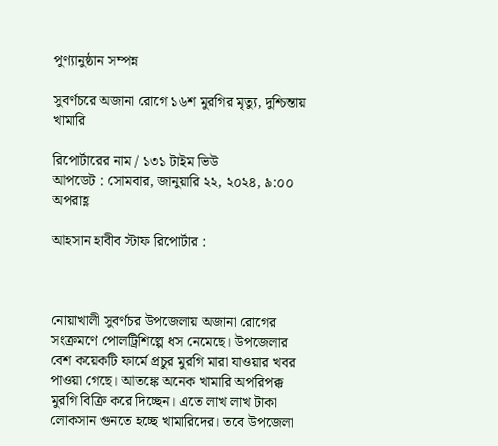পুণ্যানুষ্ঠান সম্পন্ন

সুবর্ণচরে অজানা রোগে ১৬শ মুরগির মৃত্যু, দুশ্চিন্তায় খামারি

রিপোর্টারের নাম / ১৩১ টাইম ভিউ
আপডেট : সোমবার, জানুয়ারি ২২, ২০২৪, ৯:০০ অপরাহ্ণ

আহসান হাবীব স্টাফ রিপোর্টার :



নোয়াখালী সুবর্ণচর উপজেলায় অজানা রোগের সংক্রমণে পোলট্রিশিল্পে ধস নেমেছে। উপজেলার বেশ কয়েকটি ফার্মে প্রচুর মুরগি মারা যাওয়ার খবর পাওয়া গেছে। আতঙ্কে অনেক খামারি অপরিপক্ক মুরগি বিক্রি করে দিচ্ছেন। এতে লাখ লাখ টাকা লোকসান গুনতে হচ্ছে খামারিদের। তবে উপজেলা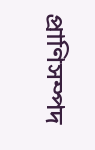প্রাণিসম্পদ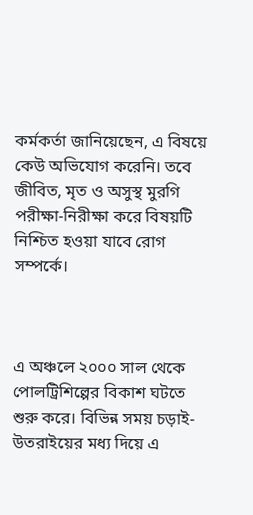কর্মকর্তা জানিয়েছেন, এ বিষয়ে কেউ অভিযোগ করেনি। তবে জীবিত, মৃত ও অসুস্থ মুরগি পরীক্ষা-নিরীক্ষা করে বিষয়টি নিশ্চিত হওয়া যাবে রোগ সম্পর্কে।



এ অঞ্চলে ২০০০ সাল থেকে পোলট্রিশিল্পের বিকাশ ঘটতে শুরু করে। বিভিন্ন সময় চড়াই-উতরাইয়ের মধ্য দিয়ে এ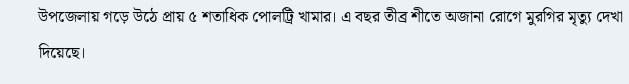উপজেলায় গড়ে উঠে প্রায় ৫ শতাধিক পোলট্রি খামার। এ বছর তীব্র শীতে অজানা রোগে মুরগির মৃত্যু দেখা দিয়েছে।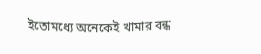ইতোমধ্যে অনেকেই খামার বন্ধ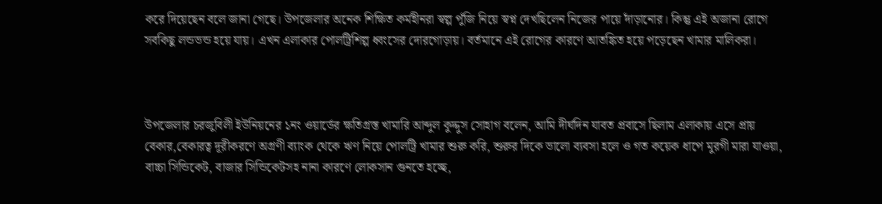করে দিয়েছেন বলে জানা গেছে। উপজেলার অনেক শিক্ষিত কর্মহীনরা স্বল্প পুঁজি নিয়ে স্বপ্ন দেখছিলেন নিজের পায়ে দাঁড়ানোর। কিন্তু এই অজানা রোগে সবকিছু লন্ডভন্ড হয়ে যায়। এখন এলাকার পোলট্রিশিল্প ধ্বংসের দোরগোড়ায়। বর্তমানে এই রোগের কারণে আতঙ্কিত হয়ে পড়েছেন খামার মালিকরা।



উপজেলার চরজুবিলী ইউনিয়নের ১নং ওয়ার্ডের ক্ষতিগ্রস্ত খামারি আব্দুল কুদ্দুস সোহাগ বলেন, আমি দীর্ঘদিন যাবত প্রবাসে ছিলাম এলাকায় এসে প্রায় বেকার,বেকারত্ব দূরীকরণে অগ্রণী ব্যাংক থেকে ঋণ নিয়ে পোলট্রি খামার শুরু করি, শুরুর দিকে ভালো ব্যবসা হলে ও গত কয়েক ধাপে মুরগী মারা যাওয়া, বাচ্চা সিন্ডিকেট, বাজার সিন্ডিকেটসহ নানা কারণে লোকসান গুনতে হচ্ছে,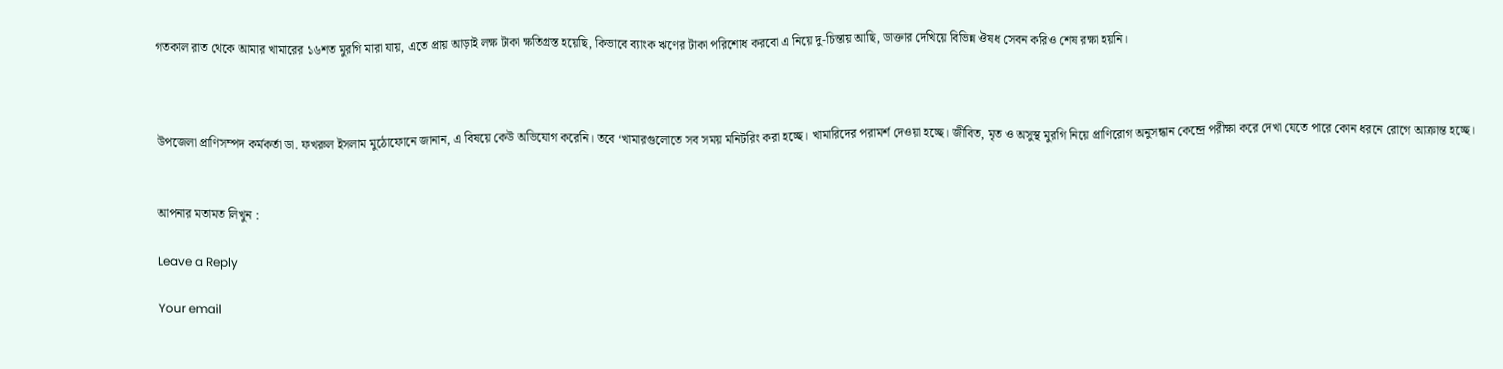গতকাল রাত থেকে আমার খামারের ১৬শত মুরগি মারা যায়, এতে প্রায় আড়াই লক্ষ টাকা ক্ষতিগ্রস্ত হয়েছি, কিভাবে ব্যাংক ঋণের টাকা পরিশোধ করবো এ নিয়ে দু-চিন্তায় আছি, ডাক্তার দেখিয়ে বিভিন্ন ঔষধ সেবন করিও শেষ রক্ষা হয়নি।



উপজেলা প্রাণিসম্পদ কর্মকর্তা ডা. ফখরুল ইসলাম মুঠোফোনে জানান, এ বিষয়ে কেউ অভিযোগ করেনি। তবে ‘খামারগুলোতে সব সময় মনিটরিং করা হচ্ছে। খামারিদের পরামর্শ দেওয়া হচ্ছে। জীবিত, মৃত ও অসুস্থ মুরগি নিয়ে প্রাণিরোগ অনুসন্ধান কেন্দ্রে পরীক্ষা করে দেখা যেতে পারে কোন ধরনে রোগে আক্রান্ত হচ্ছে।


আপনার মতামত লিখুন :

Leave a Reply

Your email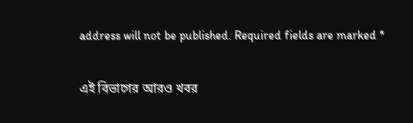address will not be published. Required fields are marked *

এই বিভাগের আরও খবর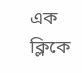এক ক্লিকে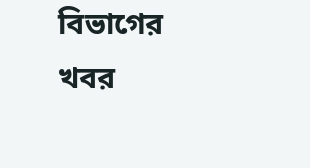বিভাগের খবর